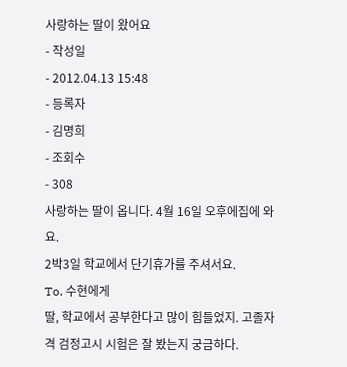사랑하는 딸이 왔어요
- 작성일
- 2012.04.13 15:48
- 등록자
- 김명희
- 조회수
- 308
사랑하는 딸이 옵니다. 4월 16일 오후에집에 와요.
2박3일 학교에서 단기휴가를 주셔서요.
To. 수현에게
딸, 학교에서 공부한다고 많이 힘들었지. 고졸자격 검정고시 시험은 잘 봤는지 궁금하다.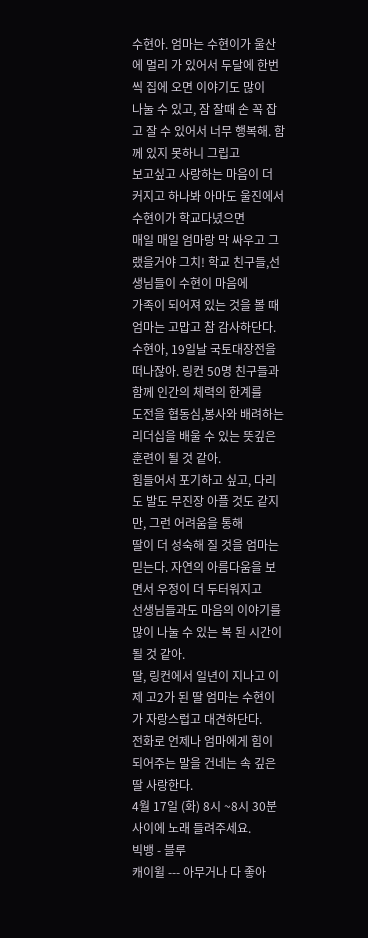수현아. 엄마는 수현이가 울산에 멀리 가 있어서 두달에 한번씩 집에 오면 이야기도 많이
나눌 수 있고, 잠 잘때 손 꼭 잡고 잘 수 있어서 너무 행복해. 함께 있지 못하니 그립고
보고싶고 사랑하는 마음이 더 커지고 하나봐 아마도 울진에서 수현이가 학교다녔으면
매일 매일 엄마랑 막 싸우고 그랬을거야 그치! 학교 친구들,선생님들이 수현이 마음에
가족이 되어져 있는 것을 볼 때 엄마는 고맙고 참 감사하단다.
수현아, 19일날 국토대장전을 떠나잖아. 링컨 50명 친구들과 함께 인간의 체력의 한계를
도전을 협동심,봉사와 배려하는 리더십을 배울 수 있는 뜻깊은 훈련이 될 것 같아.
힘들어서 포기하고 싶고, 다리도 발도 무진장 아플 것도 같지만, 그런 어려움을 통해
딸이 더 성숙해 질 것을 엄마는 믿는다. 자연의 아름다움을 보면서 우정이 더 두터워지고
선생님들과도 마음의 이야기를 많이 나눌 수 있는 복 된 시간이 될 것 같아.
딸, 링컨에서 일년이 지나고 이제 고2가 된 딸 엄마는 수현이가 자랑스럽고 대견하단다.
전화로 언제나 엄마에게 힘이 되어주는 말을 건네는 속 깊은 딸 사랑한다.
4월 17일 (화) 8시 ~8시 30분 사이에 노래 들려주세요.
빅뱅 - 블루
캐이윌 --- 아무거나 다 좋아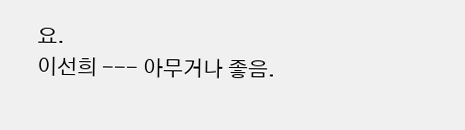요.
이선희 --- 아무거나 좋음.